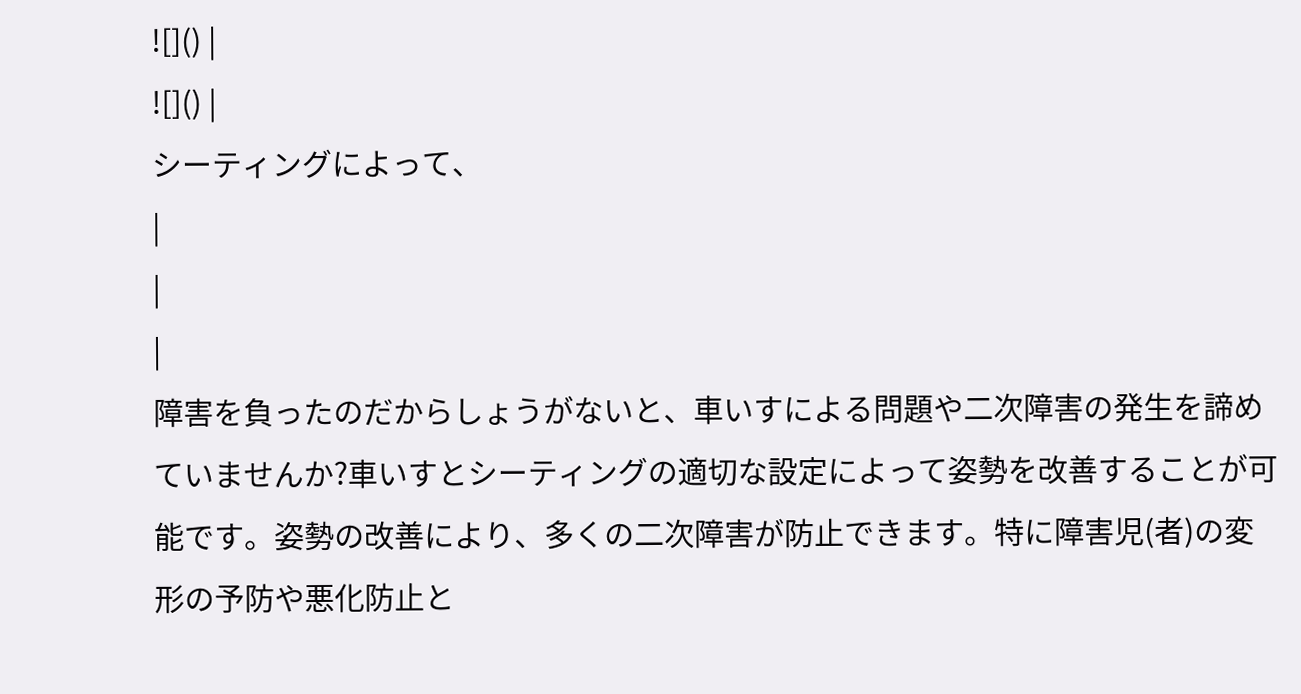![]() |
![]() |
シーティングによって、
|
|
|
障害を負ったのだからしょうがないと、車いすによる問題や二次障害の発生を諦めていませんか?車いすとシーティングの適切な設定によって姿勢を改善することが可能です。姿勢の改善により、多くの二次障害が防止できます。特に障害児(者)の変形の予防や悪化防止と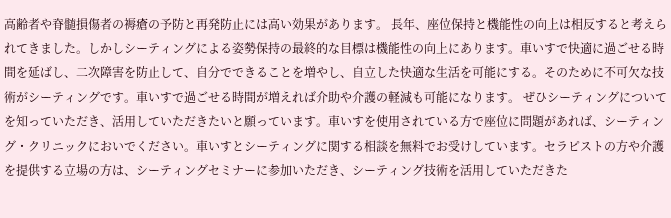高齢者や脊髄損傷者の褥瘡の予防と再発防止には高い効果があります。 長年、座位保持と機能性の向上は相反すると考えられてきました。しかしシーティングによる姿勢保持の最終的な目標は機能性の向上にあります。車いすで快適に過ごせる時間を延ばし、二次障害を防止して、自分でできることを増やし、自立した快適な生活を可能にする。そのために不可欠な技術がシーティングです。車いすで過ごせる時間が増えれば介助や介護の軽減も可能になります。 ぜひシーティングについてを知っていただき、活用していただきたいと願っています。車いすを使用されている方で座位に問題があれば、シーティング・クリニックにおいでください。車いすとシーティングに関する相談を無料でお受けしています。セラピストの方や介護を提供する立場の方は、シーティングセミナーに参加いただき、シーティング技術を活用していただきた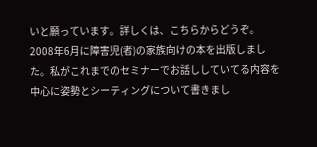いと願っています。詳しくは、こちらからどうぞ。 2008年6月に障害児(者)の家族向けの本を出版しました。私がこれまでのセミナーでお話ししていてる内容を中心に姿勢とシーティングについて書きまし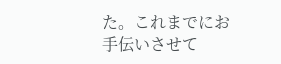た。これまでにお手伝いさせて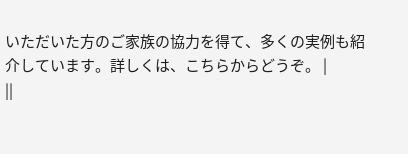いただいた方のご家族の協力を得て、多くの実例も紹介しています。詳しくは、こちらからどうぞ。 |
||